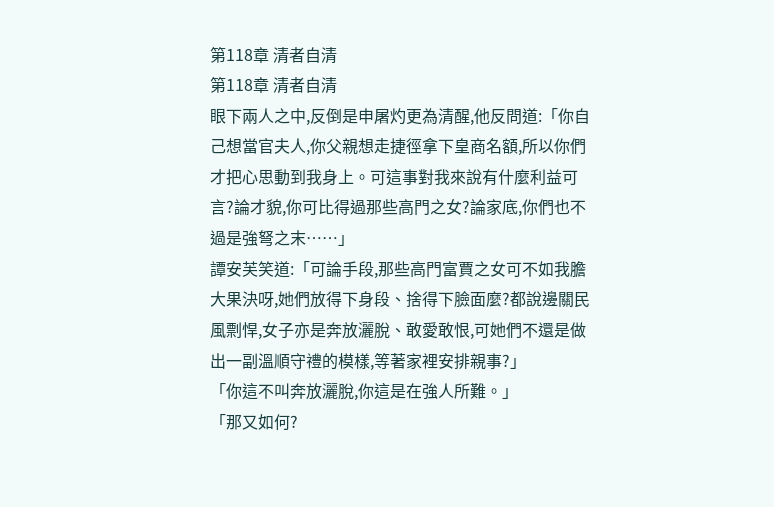第118章 清者自清
第118章 清者自清
眼下兩人之中,反倒是申屠灼更為清醒,他反問道:「你自己想當官夫人,你父親想走捷徑拿下皇商名額,所以你們才把心思動到我身上。可這事對我來說有什麼利益可言?論才貌,你可比得過那些高門之女?論家底,你們也不過是強弩之末……」
譚安芙笑道:「可論手段,那些高門富賈之女可不如我膽大果決呀,她們放得下身段、捨得下臉面麼?都說邊關民風剽悍,女子亦是奔放灑脫、敢愛敢恨,可她們不還是做出一副溫順守禮的模樣,等著家裡安排親事?」
「你這不叫奔放灑脫,你這是在強人所難。」
「那又如何?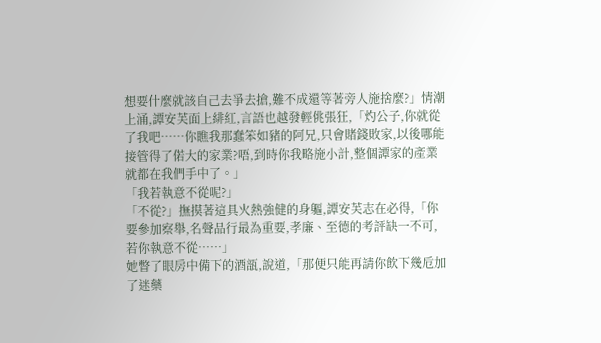想要什麼就該自己去爭去搶,難不成還等著旁人施捨麼?」情潮上涌,譚安芙面上緋紅,言語也越發輕佻張狂,「灼公子,你就從了我吧……你瞧我那蠢笨如豬的阿兄,只會賭錢敗家,以後哪能接管得了偌大的家業?唔,到時你我略施小計,整個譚家的產業就都在我們手中了。」
「我若執意不從呢?」
「不從?」撫摸著這具火熱強健的身軀,譚安芙志在必得,「你要參加察舉,名聲品行最為重要,孝廉、至德的考評缺一不可,若你執意不從……」
她瞥了眼房中備下的酒瓿,說道,「那便只能再請你飲下幾卮加了迷藥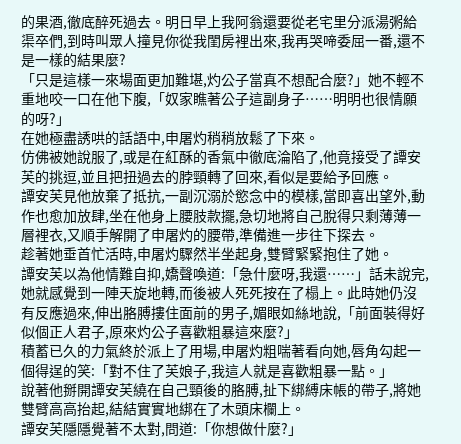的果酒,徹底醉死過去。明日早上我阿翁還要從老宅里分派湯粥給渠卒們,到時叫眾人撞見你從我閨房裡出來,我再哭啼委屈一番,還不是一樣的結果麼?
「只是這樣一來場面更加難堪,灼公子當真不想配合麼?」她不輕不重地咬一口在他下腹,「奴家瞧著公子這副身子……明明也很情願的呀?」
在她極盡誘哄的話語中,申屠灼稍稍放鬆了下來。
仿佛被她說服了,或是在紅酥的香氣中徹底淪陷了,他竟接受了譚安芙的挑逗,並且把扭過去的脖頸轉了回來,看似是要給予回應。
譚安芙見他放棄了抵抗,一副沉溺於慾念中的模樣,當即喜出望外,動作也愈加放肆,坐在他身上腰肢款擺,急切地將自己脫得只剩薄薄一層裡衣,又順手解開了申屠灼的腰帶,準備進一步往下探去。
趁著她垂首忙活時,申屠灼驟然半坐起身,雙臂緊緊抱住了她。
譚安芙以為他情難自抑,嬌聲喚道:「急什麼呀,我還……」話未說完,她就感覺到一陣天旋地轉,而後被人死死按在了榻上。此時她仍沒有反應過來,伸出胳膊摟住面前的男子,媚眼如絲地說,「前面裝得好似個正人君子,原來灼公子喜歡粗暴這來麼?」
積蓄已久的力氣終於派上了用場,申屠灼粗喘著看向她,唇角勾起一個得逞的笑:「對不住了芙娘子,我這人就是喜歡粗暴一點。」
說著他掰開譚安芙繞在自己頸後的胳膊,扯下綁縛床帳的帶子,將她雙臂高高抬起,結結實實地綁在了木頭床欄上。
譚安芙隱隱覺著不太對,問道:「你想做什麼?」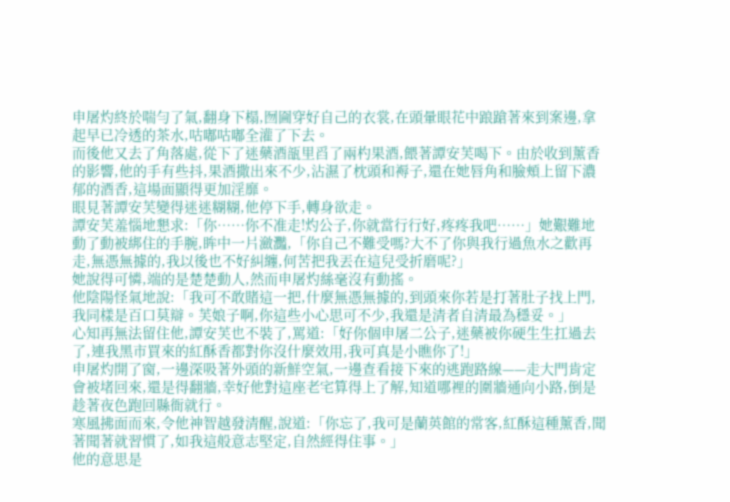申屠灼終於喘勻了氣,翻身下榻,囫圇穿好自己的衣裳,在頭暈眼花中踉蹌著來到案邊,拿起早已冷透的茶水,咕嘟咕嘟全灌了下去。
而後他又去了角落處,從下了迷藥酒瓿里舀了兩杓果酒,餵著譚安芙喝下。由於收到薰香的影響,他的手有些抖,果酒撒出來不少,沾濕了枕頭和褥子,還在她唇角和臉頰上留下濃郁的酒香,這場面顯得更加淫靡。
眼見著譚安芙變得迷迷糊糊,他停下手,轉身欲走。
譚安芙羞惱地懇求:「你……你不准走!灼公子,你就當行行好,疼疼我吧……」她艱難地動了動被綁住的手腕,眸中一片瀲灩,「你自己不難受嗎?大不了你與我行過魚水之歡再走,無憑無據的,我以後也不好糾纏,何苦把我丟在這兒受折磨呢?」
她說得可憐,端的是楚楚動人,然而申屠灼絲毫沒有動搖。
他陰陽怪氣地說:「我可不敢賭這一把,什麼無憑無據的,到頭來你若是打著肚子找上門,我同樣是百口莫辯。芙娘子啊,你這些小心思可不少,我還是清者自清最為穩妥。」
心知再無法留住他,譚安芙也不裝了,罵道:「好你個申屠二公子,迷藥被你硬生生扛過去了,連我黑市買來的紅酥香都對你沒什麼效用,我可真是小瞧你了!」
申屠灼開了窗,一邊深吸著外頭的新鮮空氣,一邊查看接下來的逃跑路線——走大門肯定會被堵回來,還是得翻牆,幸好他對這座老宅算得上了解,知道哪裡的圍牆通向小路,倒是趁著夜色跑回縣衙就行。
寒風拂面而來,令他神智越發清醒,說道:「你忘了,我可是蘭英館的常客,紅酥這種薰香,聞著聞著就習慣了,如我這般意志堅定,自然經得住事。」
他的意思是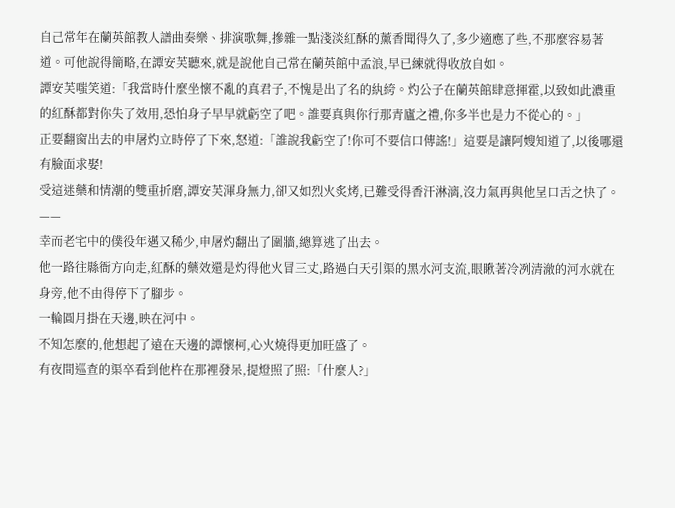自己常年在蘭英館教人譜曲奏樂、排演歌舞,摻雜一點淺淡紅酥的薰香聞得久了,多少適應了些,不那麼容易著道。可他說得簡略,在譚安芙聽來,就是說他自己常在蘭英館中孟浪,早已練就得收放自如。
譚安芙嗤笑道:「我當時什麼坐懷不亂的真君子,不愧是出了名的紈絝。灼公子在蘭英館肆意揮霍,以致如此濃重的紅酥都對你失了效用,恐怕身子早早就虧空了吧。誰要真與你行那青廬之禮,你多半也是力不從心的。」
正要翻窗出去的申屠灼立時停了下來,怒道:「誰說我虧空了!你可不要信口傳謠!」這要是讓阿嫂知道了,以後哪還有臉面求娶!
受這迷藥和情潮的雙重折磨,譚安芙渾身無力,卻又如烈火炙烤,已難受得香汗淋漓,沒力氣再與他呈口舌之快了。
——
幸而老宅中的僕役年邁又稀少,申屠灼翻出了圍牆,總算逃了出去。
他一路往縣衙方向走,紅酥的藥效還是灼得他火冒三丈,路過白天引渠的黑水河支流,眼瞅著冷冽清澈的河水就在身旁,他不由得停下了腳步。
一輪圓月掛在天邊,映在河中。
不知怎麼的,他想起了遠在天邊的譚懷柯,心火燒得更加旺盛了。
有夜間巡查的渠卒看到他杵在那裡發呆,提燈照了照:「什麼人?」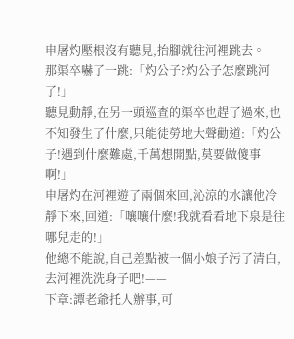申屠灼壓根沒有聽見,抬腳就往河裡跳去。
那渠卒嚇了一跳:「灼公子?灼公子怎麼跳河了!」
聽見動靜,在另一頭巡查的渠卒也趕了過來,也不知發生了什麼,只能徒勞地大聲勸道:「灼公子!遇到什麼難處,千萬想開點,莫要做傻事啊!」
申屠灼在河裡遊了兩個來回,沁涼的水讓他冷靜下來,回道:「嚷嚷什麼!我就看看地下泉是往哪兒走的!」
他總不能說,自己差點被一個小娘子污了清白,去河裡洗洗身子吧!——
下章:譚老爺托人辦事,可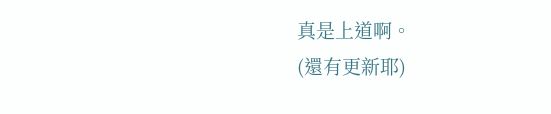真是上道啊。
(還有更新耶)